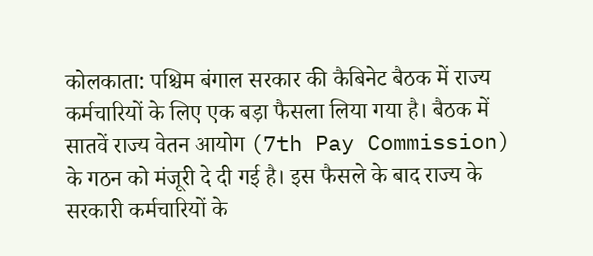कोलकाता: पश्चिम बंगाल सरकार की कैबिनेट बैठक में राज्य कर्मचारियों के लिए एक बड़ा फैसला लिया गया है। बैठक में सातवें राज्य वेतन आयोग (7th Pay Commission) के गठन को मंजूरी दे दी गई है। इस फैसले के बाद राज्य के सरकारी कर्मचारियों के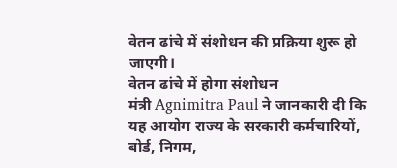वेतन ढांचे में संशोधन की प्रक्रिया शुरू हो जाएगी।
वेतन ढांचे में होगा संशोधन
मंत्री Agnimitra Paul ने जानकारी दी कि यह आयोग राज्य के सरकारी कर्मचारियों, बोर्ड, निगम,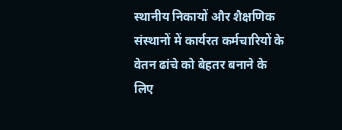स्थानीय निकायों और शैक्षणिक संस्थानों में कार्यरत कर्मचारियों के वेतन ढांचे को बेहतर बनाने के लिए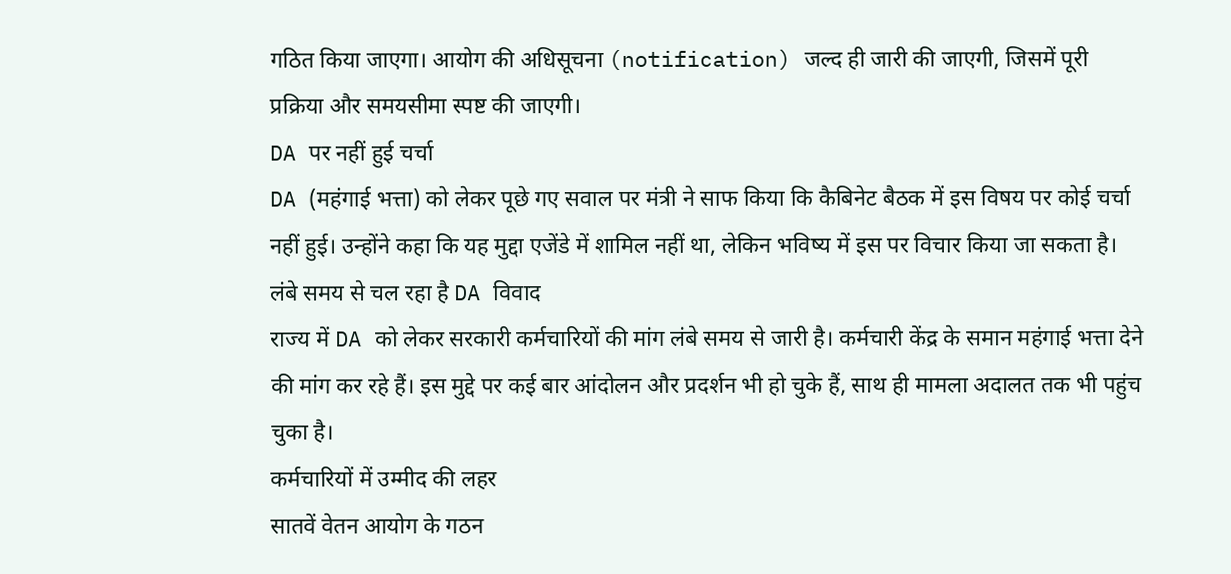गठित किया जाएगा। आयोग की अधिसूचना (notification) जल्द ही जारी की जाएगी, जिसमें पूरी प्रक्रिया और समयसीमा स्पष्ट की जाएगी।
DA पर नहीं हुई चर्चा
DA (महंगाई भत्ता) को लेकर पूछे गए सवाल पर मंत्री ने साफ किया कि कैबिनेट बैठक में इस विषय पर कोई चर्चा नहीं हुई। उन्होंने कहा कि यह मुद्दा एजेंडे में शामिल नहीं था, लेकिन भविष्य में इस पर विचार किया जा सकता है।
लंबे समय से चल रहा है DA विवाद
राज्य में DA को लेकर सरकारी कर्मचारियों की मांग लंबे समय से जारी है। कर्मचारी केंद्र के समान महंगाई भत्ता देने की मांग कर रहे हैं। इस मुद्दे पर कई बार आंदोलन और प्रदर्शन भी हो चुके हैं, साथ ही मामला अदालत तक भी पहुंच चुका है।
कर्मचारियों में उम्मीद की लहर
सातवें वेतन आयोग के गठन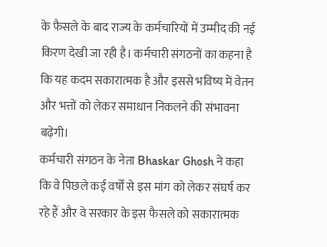के फैसले के बाद राज्य के कर्मचारियों में उम्मीद की नई किरण देखी जा रही है। कर्मचारी संगठनों का कहना है कि यह कदम सकारात्मक है और इससे भविष्य में वेतन और भत्तों को लेकर समाधान निकलने की संभावना बढ़ेगी।
कर्मचारी संगठन के नेता Bhaskar Ghosh ने कहा कि वे पिछले कई वर्षों से इस मांग को लेकर संघर्ष कर रहे हैं और वे सरकार के इस फैसले को सकारात्मक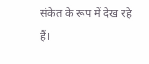संकेत के रूप में देख रहे हैं।